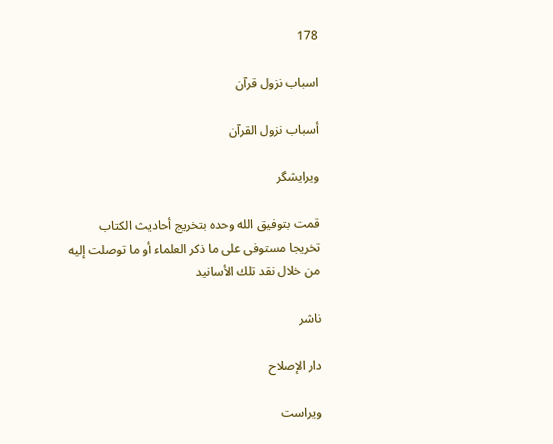178

اسباب نزول قرآن

أسباب نزول القرآن

ویرایشگر

قمت بتوفيق الله وحده بتخريج أحاديث الكتاب تخريجا مستوفى على ما ذكر العلماء أو ما توصلت إليه من خلال نقد تلك الأسانيد

ناشر

دار الإصلاح

ویراست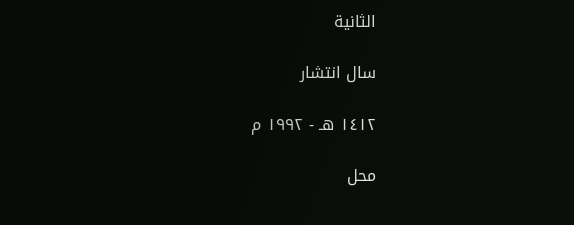الثانية

سال انتشار

١٤١٢ هـ - ١٩٩٢ م

محل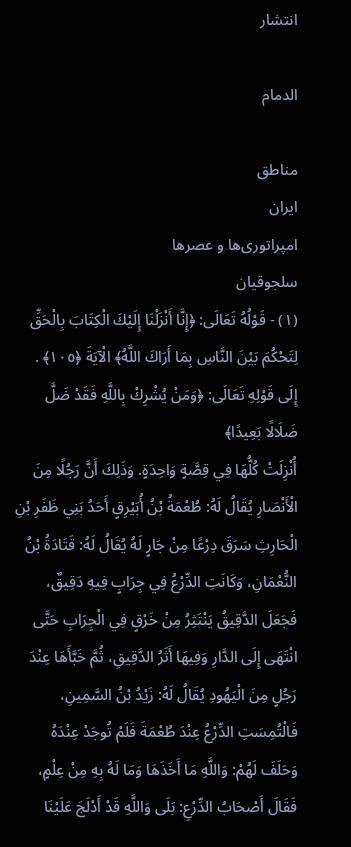انتشار

الدمام

مناطق
ایران
امپراتوری‌ها و عصرها
سلجوقیان
(١) - قَوْلُهُ تَعَالَى: ﴿إِنَّا أَنْزَلْنَا إِلَيْكَ الْكِتَابَ بِالْحَقِّ لِتَحْكُمَ بَيْنَ النَّاسِ بِمَا أَرَاكَ اللَّهُ﴾ الْآيَةَ ﴿١٠٥﴾ . إِلَى قَوْلِهِ تَعَالَى: ﴿وَمَنْ يُشْرِكْ بِاللَّهِ فَقَدْ ضَلَّ ضَلَالًا بَعِيدًا﴾
أُنْزِلَتْ كُلُّهَا فِي قِصَّةٍ وَاحِدَةٍ. وَذَلِكَ أَنَّ رَجُلًا مِنَ الْأَنْصَارِ يُقَالُ لَهُ: طُعْمَةُ بْنُ أُبَيْرِقٍ أَحَدُ بَنِي ظَفَرِ بْنِ الْحَارِثِ سَرَقَ دِرْعًا مِنْ جَارٍ لَهُ يُقَالُ لَهُ: قَتَادَةُ بْنُ النُّعْمَانِ، وَكَانَتِ الدِّرْعُ فِي جِرَابٍ فِيهِ دَقِيقٌ، فَجَعَلَ الدَّقِيقُ يَنْتَثِرُ مِنْ خَرْقٍ فِي الْجِرَابِ حَتَّى انْتَهَى إِلَى الدَّارِ وَفِيهَا أَثَرُ الدَّقِيقِ، ثُمَّ خَبَّأَهَا عِنْدَ رَجُلٍ مِنَ الْيَهُودِ يُقَالُ لَهُ: زَيْدُ بْنُ السَّمِينِ، فَالْتُمِسَتِ الدِّرْعُ عِنْدَ طُعْمَةَ فَلَمْ تُوجَدْ عِنْدَهُ وَحَلَفَ لَهُمْ: وَاللَّهِ مَا أَخَذَهَا وَمَا لَهُ بِهِ مِنْ عِلْمٍ، فَقَالَ أَصْحَابُ الدِّرْعِ: بَلَى وَاللَّهِ قَدْ أَدْلَجَ عَلَيْنَا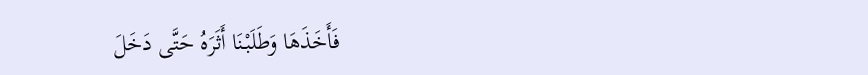فَأَخَذَهَا وَطَلَبْنَا أَثَرَهُ حَتَّى دَخَلَ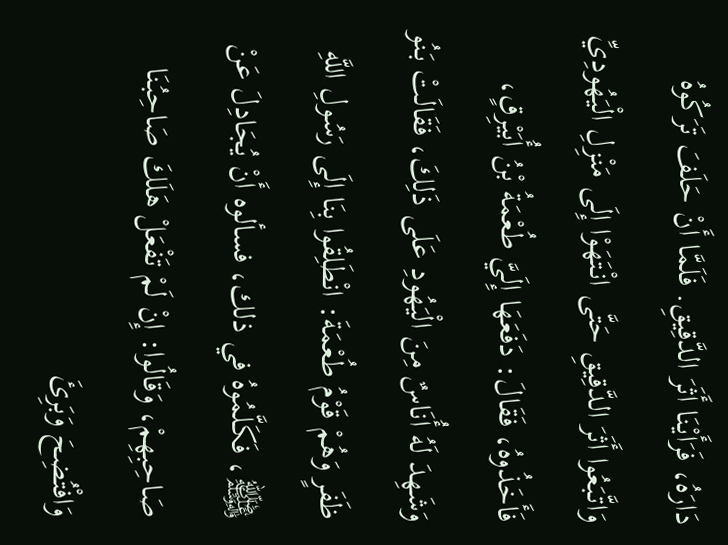دَارَهُ، فَرَأَيْنَا أَثَرَ الدَّقِيقِ. فَلَمَّا أَنْ حَلَفَ تَرَكُوهُ وَاتَّبَعُوا أَثَرَ الدَّقِيقِ حَتَّى انْتَهَوْا إِلَى مَنْزِلِ الْيَهُودِيِّ فَأَخَذُوهُ، فَقَالَ: دَفَعَهَا إِلَيَّ طُعْمَةُ بْنُ أُبَيْرِقٍ، وَشَهِدَ لَهُ أُنَاسٌ مِنَ الْيَهُودِ عَلَى ذَلِكَ، فَقَالَتْ بَنُو ظَفَرٍ وَهُمْ قَوْمُ طُعْمَةَ: انْطَلِقُوا بِنَا إِلَى رَسُولِ اللَّهِ ﵌، فَكَلَّمُوهُ في ذلك، فسألوه أَنْ يُجَادِلَ عَنْ صَاحِبِهِمْ، وَقَالُوا: إِنْ لَمْ تَفْعَلْ هَلَكَ صَاحِبُنَا وَافْتُضِحَ وَبَرِئَ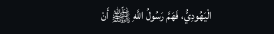الْيَهُودِيُّ، فَهَمَّ رَسُولُ اللَّهِ ﵌ أَنْ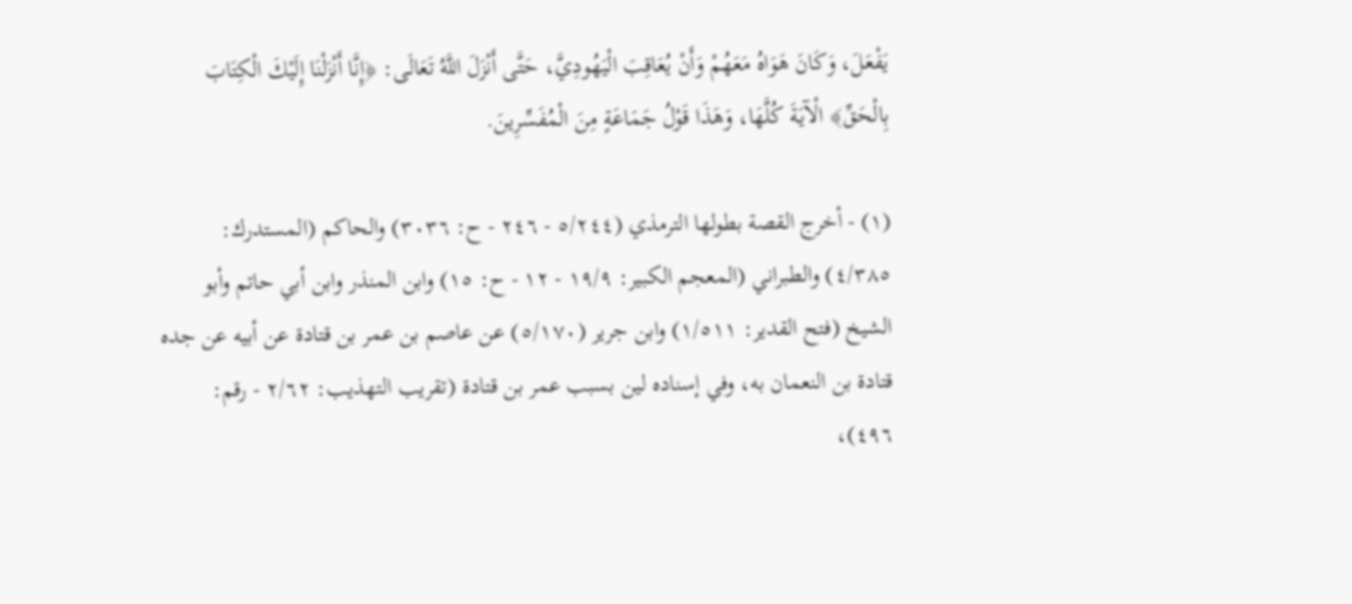يَفْعَلَ، وَكَانَ هَوَاهُ مَعَهُمْ وَأَنْ يُعَاقِبَ الْيَهُودِيَّ، حَتَّى أَنْزَلَ اللَّهُ تَعَالَى: ﴿إِنَّا أَنْزَلْنَا إِلَيْكَ الْكِتَابَ بِالْحَقِّ﴾ الْآيَةَ كُلَّهَا، وَهَذَا قَوْلُ جَمَاعَةٍ مِنَ الْمُفَسِّرِينَ.

(١) - أخرج القصة بطولها الترمذي (٥/٢٤٤ - ٢٤٦ - ح: ٣٠٣٦) والحاكم (المستدرك: ٤/٣٨٥) والطبراني (المعجم الكبير: ١٩/٩ - ١٢ - ح: ١٥) وابن المنذر وابن أبي حاتم وأبو الشيخ (فتح القدير: ١/٥١١) وابن جرير (٥/١٧٠) عن عاصم بن عمر بن قتادة عن أبيه عن جده قتادة بن النعمان به، وفي إسناده لين بسبب عمر بن قتادة (تقريب التهذيب: ٢/٦٢ - رقم: ٤٩٦)،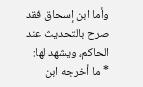وأما ابن إسحاق فقد صرح بالتحديث عند الحاكم، ويشهد لها:
* ما أخرجه ابن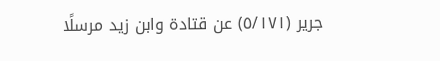جرير (٥/١٧١) عن قتادة وابن زيد مرسلًا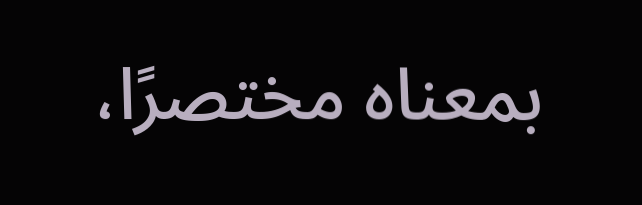بمعناه مختصرًا،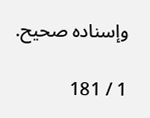وإسناده صحيح.

1 / 181